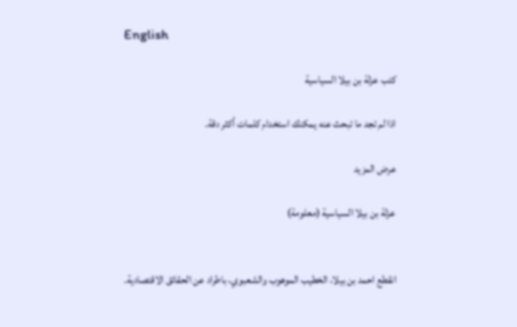English

كتب عزلة بن بيلا السياسية

اذا لم تجد ما تبحث عنه يمكنك استخدام كلمات أكثر دقة.

عرض المزيد

عزلة بن بيلا السياسية (معلومة)


انقطع احمد بن بيلا، الخطيب الموهوب والشعبوي، باطراد عن الحقائق الاقتصادية.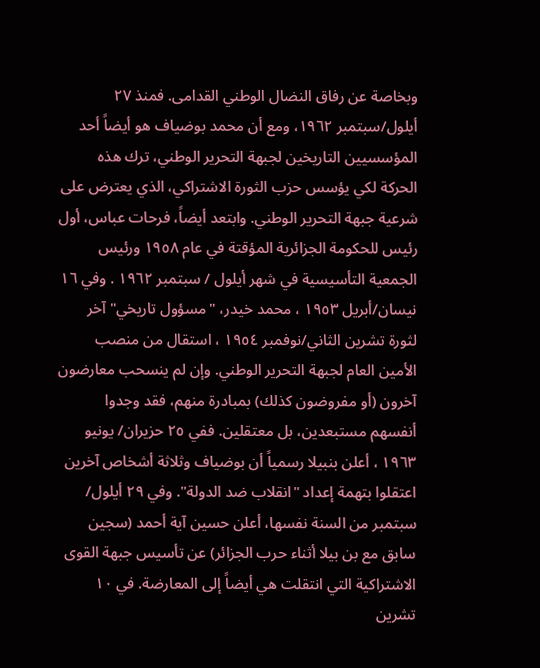وبخاصة عن رفاق النضال الوطني القدامى. فمنذ ٢٧ أيلول/سبتمبر ١٩٦٢، ومع أن محمد بوضياف هو أيضاً أحد المؤسسيين التاريخين لجبهة التحرير الوطني، ترك هذه الحركة لكي يؤسس حزب الثورة الاشتراكي، الذي يعترض على شرعية جبهة التحرير الوطني. وابتعد أيضاً، فرحات عباس، أول رئيس للحكومة الجزائرية المؤقتة في عام ١٩٥٨ ورئيس الجمعية التأسيسية في شهر أيلول / سبتمبر ١٩٦٢ . وفي ١٦ نيسان/أبريل ١٩٥٣ ، محمد خيدر، "مسؤول تاريخي" آخر لثورة تشرين الثاني/نوفمبر ١٩٥٤ ، استقال من منصب الأمين العام لجبهة التحرير الوطني. وإن لم ينسحب معارضون آخرون (أو مفروضون كذلك) بمبادرة منهم، فقد وجدوا أنفسهم مستبعدين، بل معتقلين. ففي ٢٥ حزيران/ يونيو ١٩٦٣ ، أعلن بنبيلا رسمياً أن بوضياف وثلاثة أشخاص آخرين اعتقلوا بتهمة إعداد "انقلاب ضد الدولة". وفي ٢٩ أيلول/ سبتمبر من السنة نفسها، أعلن حسين آية أحمد (سجين سابق مع بن بيلا أثناء حرب الجزائر) عن تأسيس جبهة القوى الاشتراكية التي انتقلت هي أيضاً إلى المعارضة. في ١٠ تشرين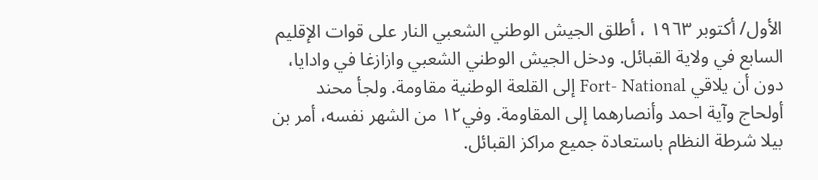الأول/ أكتوبر ١٩٦٣ ، أطلق الجيش الوطني الشعبي النار على قوات الإقليم السابع في ولاية القبائل. ودخل الجيش الوطني الشعبي وازازغا في وادايا، دون أن يلاقي Fort- National إلى القلعة الوطنية مقاومة. ولجأ محند أولحاج وآية احمد وأنصارهما إلى المقاومة. وفي١٢ من الشهر نفسه، أمر بن بيلا شرطة النظام باستعادة جميع مراكز القبائل.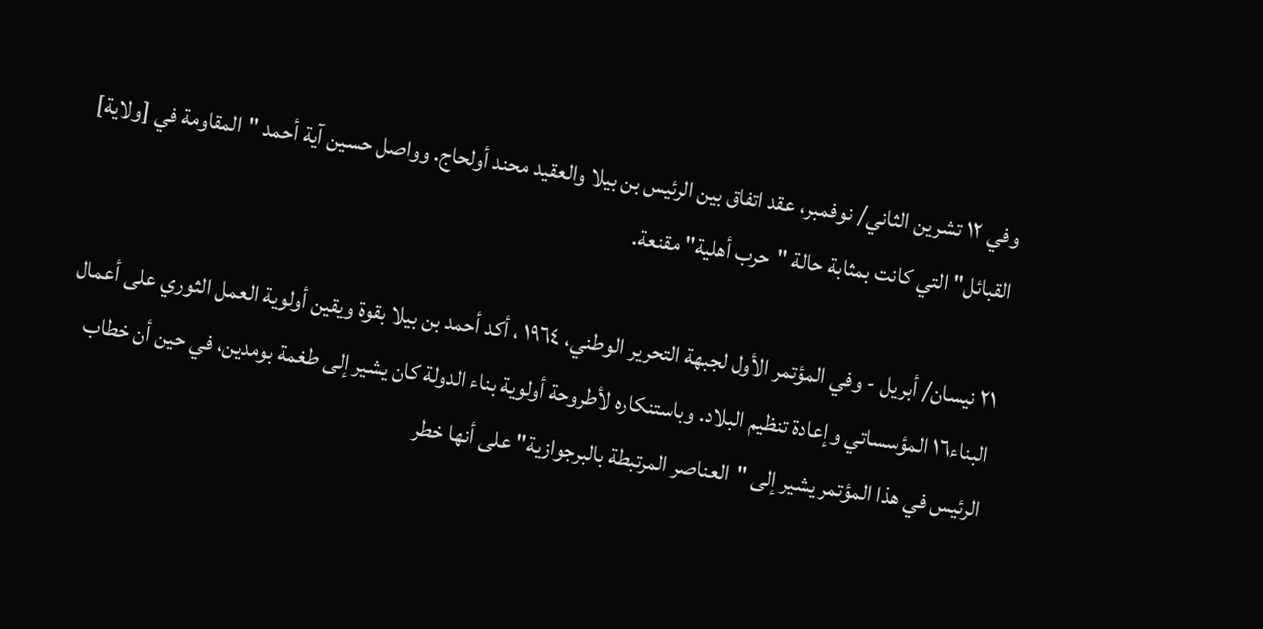وفي ١٢ تشرين الثاني/ نوفمبر، عقد اتفاق بين الرئيس بن بيلا والعقيد محند أولحاج. وواصل حسين آية أحمد "المقاومة في [ولاية] القبائل" التي كانت بمثابة حالة "حرب أهلية" مقنعة.

٢١ نيسان/ أبريل - وفي المؤتمر الأول لجبهة التحرير الوطني، ١٩٦٤ ، أكد أحمد بن بيلا بقوة ويقين أولوية العمل الثوري على أعمال البناء١٦ المؤسساتي وإعادة تنظيم البلاد. وباستنكاره لأطروحة أولوية بناء الدولة كان يشير إلى طغمة بومدين، في حين أن خطاب الرئيس في هذا المؤتمر يشير إلى "العناصر المرتبطة بالبرجوازية" على أنها خطر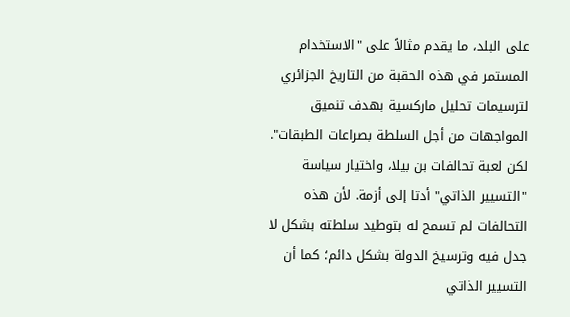على البلد، ما يقدم مثالاً على "الاستخدام المستمر في هذه الحقبة من التاريخ الجزائري لترسيمات تحليل ماركسية بهدف تنميق المواجهات من أجل السلطة بصراعات الطبقات". لكن لعبة تحالفات بن بيلا، واختيار سياسة "التسيير الذاتي" أدتا إلى أزمة. لأن هذه التحالفات لم تسمح له بتوطيد سلطته بشكل لا جدل فيه وترسيخ الدولة بشكل دائم؛ كما أن التسيير الذاتي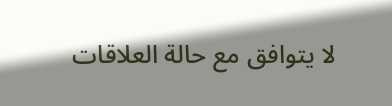لا يتوافق مع حالة العلاقات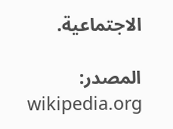الاجتماعية.

المصدر: wikipedia.org